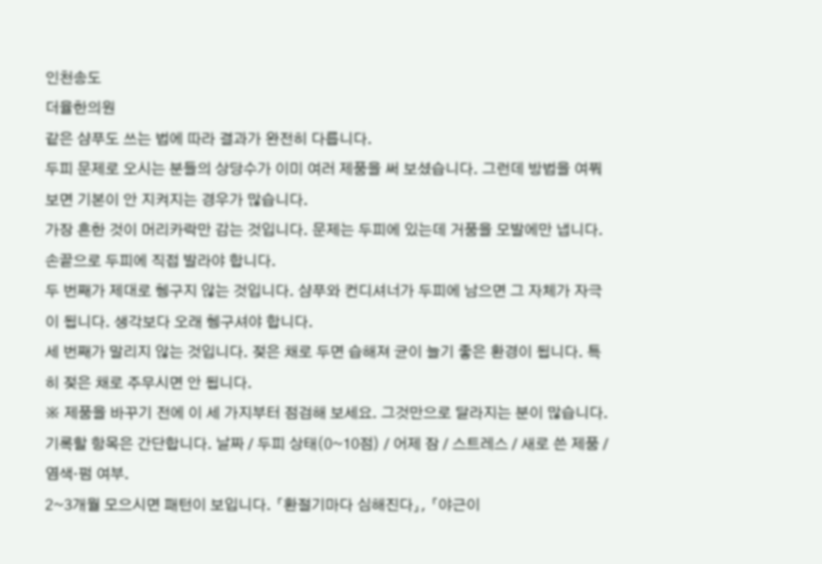인천송도
더율한의원
같은 샴푸도 쓰는 법에 따라 결과가 완전히 다릅니다.
두피 문제로 오시는 분들의 상당수가 이미 여러 제품을 써 보셨습니다. 그런데 방법을 여쭤 보면 기본이 안 지켜지는 경우가 많습니다.
가장 흔한 것이 머리카락만 감는 것입니다. 문제는 두피에 있는데 거품을 모발에만 냅니다. 손끝으로 두피에 직접 발라야 합니다.
두 번째가 제대로 헹구지 않는 것입니다. 샴푸와 컨디셔너가 두피에 남으면 그 자체가 자극이 됩니다. 생각보다 오래 헹구셔야 합니다.
세 번째가 말리지 않는 것입니다. 젖은 채로 두면 습해져 균이 늘기 좋은 환경이 됩니다. 특히 젖은 채로 주무시면 안 됩니다.
※ 제품을 바꾸기 전에 이 세 가지부터 점검해 보세요. 그것만으로 달라지는 분이 많습니다.
기록할 항목은 간단합니다. 날짜 / 두피 상태(0~10점) / 어제 잠 / 스트레스 / 새로 쓴 제품 / 염색·펌 여부.
2~3개월 모으시면 패턴이 보입니다. 「환절기마다 심해진다」, 「야근이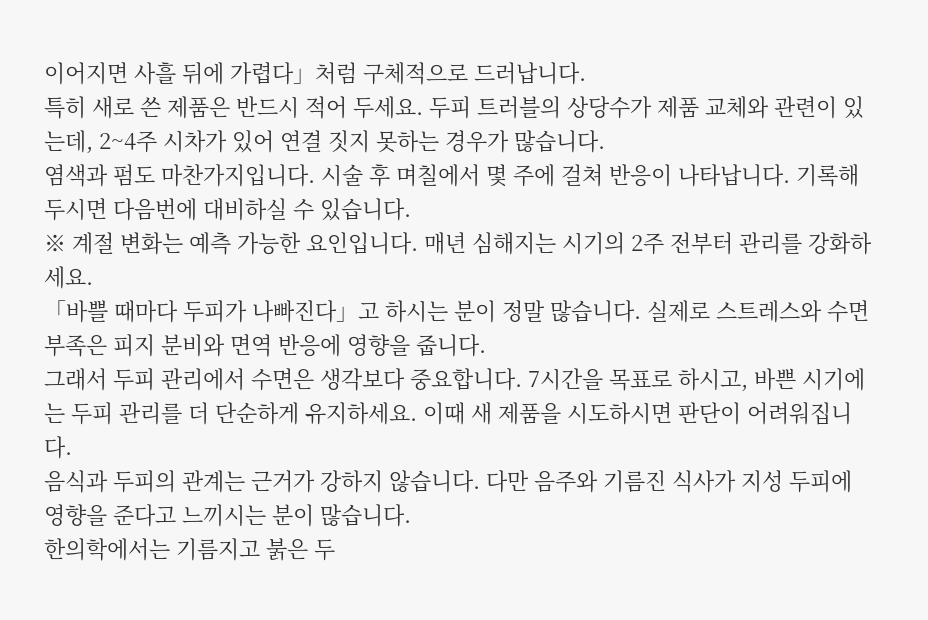이어지면 사흘 뒤에 가렵다」처럼 구체적으로 드러납니다.
특히 새로 쓴 제품은 반드시 적어 두세요. 두피 트러블의 상당수가 제품 교체와 관련이 있는데, 2~4주 시차가 있어 연결 짓지 못하는 경우가 많습니다.
염색과 펌도 마찬가지입니다. 시술 후 며칠에서 몇 주에 걸쳐 반응이 나타납니다. 기록해 두시면 다음번에 대비하실 수 있습니다.
※ 계절 변화는 예측 가능한 요인입니다. 매년 심해지는 시기의 2주 전부터 관리를 강화하세요.
「바쁠 때마다 두피가 나빠진다」고 하시는 분이 정말 많습니다. 실제로 스트레스와 수면 부족은 피지 분비와 면역 반응에 영향을 줍니다.
그래서 두피 관리에서 수면은 생각보다 중요합니다. 7시간을 목표로 하시고, 바쁜 시기에는 두피 관리를 더 단순하게 유지하세요. 이때 새 제품을 시도하시면 판단이 어려워집니다.
음식과 두피의 관계는 근거가 강하지 않습니다. 다만 음주와 기름진 식사가 지성 두피에 영향을 준다고 느끼시는 분이 많습니다.
한의학에서는 기름지고 붉은 두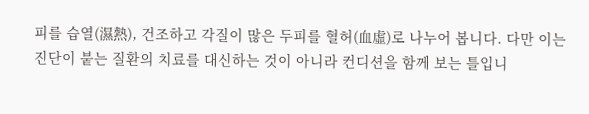피를 습열(濕熱), 건조하고 각질이 많은 두피를 혈허(血虛)로 나누어 봅니다. 다만 이는 진단이 붙는 질환의 치료를 대신하는 것이 아니라 컨디션을 함께 보는 틀입니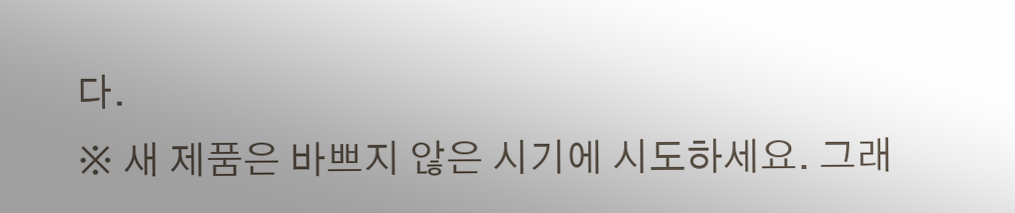다.
※ 새 제품은 바쁘지 않은 시기에 시도하세요. 그래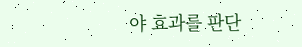야 효과를 판단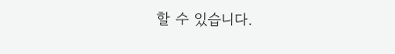할 수 있습니다.